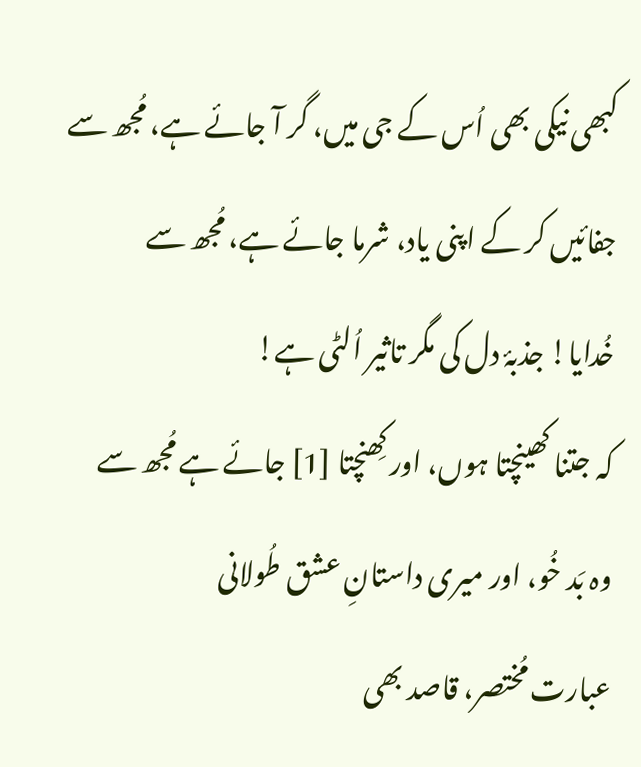کبھی نیکی بھی اُس کے جی میں، گر آ جائے ہے، مُجھ سے
جفائیں کر کے اپنی یاد، شرما جائے ہے، مُجھ سے
خُدایا! جذبۂ دل کی مگر تاثیر اُلٹی ہے!
کہ جتنا کھینچتا ہوں، اور کِھنچتا [1] جائے ہے مُجھ سے
وہ بَد خُو، اور میری داستانِ عشق طُولانی
عبارت مُختصر، قاصد بھی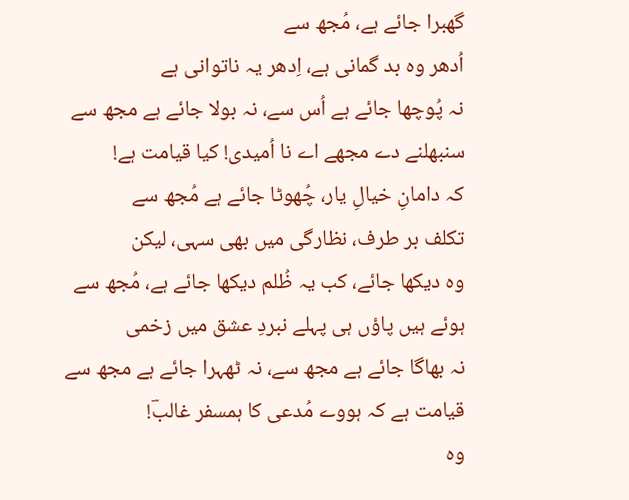گھبرا جائے ہے، مُجھ سے
اُدھر وہ بد گمانی ہے، اِدھر یہ ناتوانی ہے
نہ پُوچھا جائے ہے اُس سے، نہ بولا جائے ہے مجھ سے
سنبھلنے دے مجھے اے نا اُمیدی! کیا قیامت ہے!
کہ دامانِ خیالِ یار، چُھوٹا جائے ہے مُجھ سے
تکلف بر طرف، نظارگی میں بھی سہی، لیکن
وہ دیکھا جائے، کب یہ ظُلم دیکھا جائے ہے، مُجھ سے
ہوئے ہیں پاؤں ہی پہلے نبردِ عشق میں زخمی
نہ بھاگا جائے ہے مجھ سے، نہ ٹھہرا جائے ہے مجھ سے
قیامت ہے کہ ہووے مُدعی کا ہمسفر غالبؔ!
وہ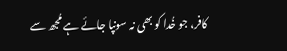کافر، جو خُدا کو بھی نہ سونپا جائے ہے مُجھ سے